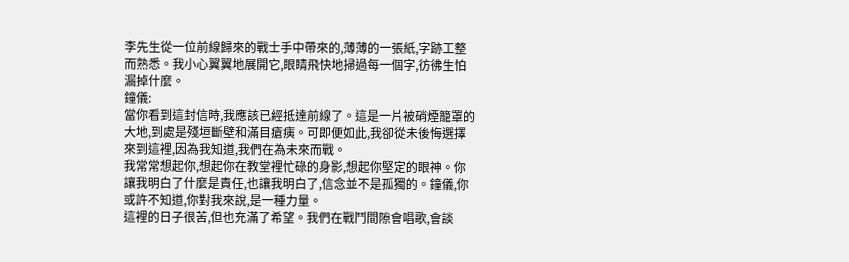李先生從一位前線歸來的戰士手中帶來的,薄薄的一張紙,字跡工整而熟悉。我小心翼翼地展開它,眼睛飛快地掃過每一個字,彷彿生怕漏掉什麼。
鐘儀:
當你看到這封信時,我應該已經抵達前線了。這是一片被硝煙籠罩的大地,到處是殘垣斷壁和滿目瘡痍。可即便如此,我卻從未後悔選擇來到這裡,因為我知道,我們在為未來而戰。
我常常想起你,想起你在教堂裡忙碌的身影,想起你堅定的眼神。你讓我明白了什麼是責任,也讓我明白了,信念並不是孤獨的。鐘儀,你或許不知道,你對我來說,是一種力量。
這裡的日子很苦,但也充滿了希望。我們在戰鬥間隙會唱歌,會談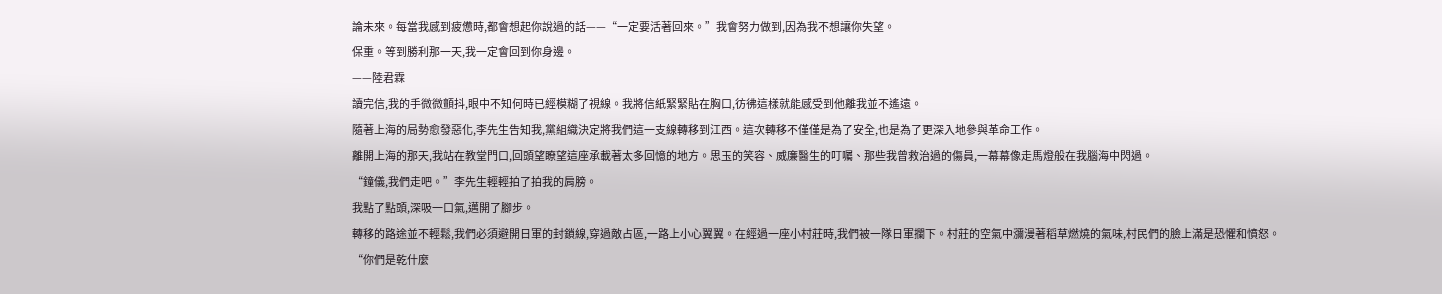論未來。每當我感到疲憊時,都會想起你說過的話——“一定要活著回來。”我會努力做到,因為我不想讓你失望。
保重。等到勝利那一天,我一定會回到你身邊。
——陸君霖
讀完信,我的手微微顫抖,眼中不知何時已經模糊了視線。我將信紙緊緊貼在胸口,彷彿這樣就能感受到他離我並不遙遠。
隨著上海的局勢愈發惡化,李先生告知我,黨組織決定將我們這一支線轉移到江西。這次轉移不僅僅是為了安全,也是為了更深入地參與革命工作。
離開上海的那天,我站在教堂門口,回頭望瞭望這座承載著太多回憶的地方。思玉的笑容、威廉醫生的叮囑、那些我曾救治過的傷員,一幕幕像走馬燈般在我腦海中閃過。
“鐘儀,我們走吧。”李先生輕輕拍了拍我的肩膀。
我點了點頭,深吸一口氣,邁開了腳步。
轉移的路途並不輕鬆,我們必須避開日軍的封鎖線,穿過敵占區,一路上小心翼翼。在經過一座小村莊時,我們被一隊日軍攔下。村莊的空氣中瀰漫著稻草燃燒的氣味,村民們的臉上滿是恐懼和憤怒。
“你們是乾什麼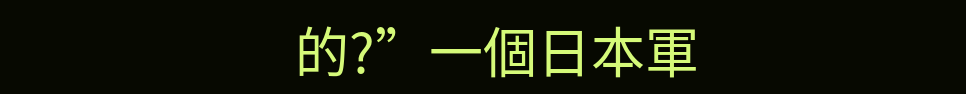的?”一個日本軍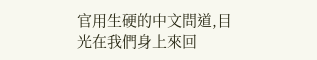官用生硬的中文問道,目光在我們身上來回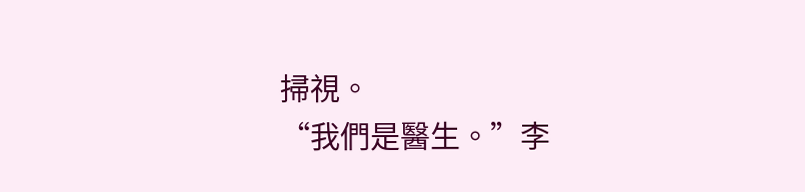掃視。
“我們是醫生。”李